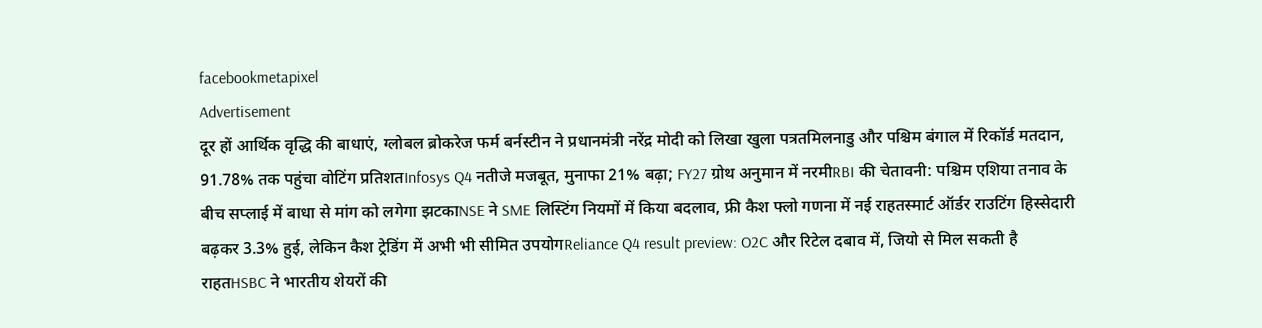facebookmetapixel
Advertisement
दूर हों आर्थिक वृद्धि की बाधाएं, ग्लोबल ब्रोकरेज फर्म बर्नस्टीन ने प्रधानमंत्री नरेंद्र मोदी को लिखा खुला पत्रतमिलनाडु और पश्चिम बंगाल में रिकॉर्ड मतदान, 91.78% तक पहुंचा वोटिंग प्रतिशतInfosys Q4 नतीजे मजबूत, मुनाफा 21% बढ़ा; FY27 ग्रोथ अनुमान में नरमीRBI की चेतावनी: पश्चिम एशिया तनाव के बीच सप्लाई में बाधा से मांग को लगेगा झटकाNSE ने SME लिस्टिंग नियमों में किया बदलाव, फ्री कैश फ्लो गणना में नई राहतस्मार्ट ऑर्डर राउटिंग हिस्सेदारी बढ़कर 3.3% हुई, लेकिन कैश ट्रेडिंग में अभी भी सीमित उपयोगReliance Q4 result preview: O2C और रिटेल दबाव में, जियो से मिल सकती है राहतHSBC ने भारतीय शेयरों की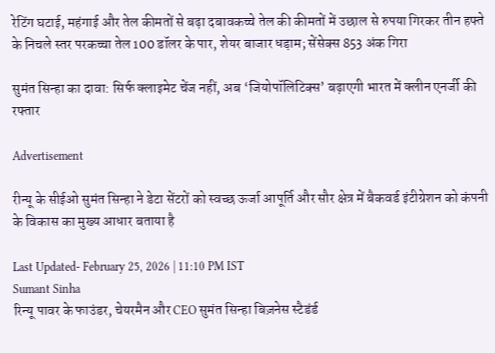रेटिंग घटाई, महंगाई और तेल कीमतों से बढ़ा दबावकच्चे तेल की कीमतों में उछाल से रुपया गिरकर तीन हफ्ते के निचले स्तर परकच्चा तेल 100 डॉलर के पार, शेयर बाजार धड़ाम; सेंसेक्स 853 अंक गिरा

सुमंत सिन्हा का दावा: सिर्फ क्लाइमेट चेंज नहीं, अब ‘जियोपॉलिटिक्स’ बढ़ाएगी भारत में क्लीन एनर्जी की रफ्तार

Advertisement

रीन्यू के सीईओ सुमंत सिन्हा ने डेटा सेंटरों को स्वच्छ ऊर्जा आपूर्ति और सौर क्षेत्र में बैकवर्ड इंटीग्रेशन को कंपनी के विकास का मुख्य आधार बताया है

Last Updated- February 25, 2026 | 11:10 PM IST
Sumant Sinha
रिन्यू पावर के फाउंडर, चेयरमैन और CEO सुमंत सिन्हा बिज़नेस स्टैडंर्ड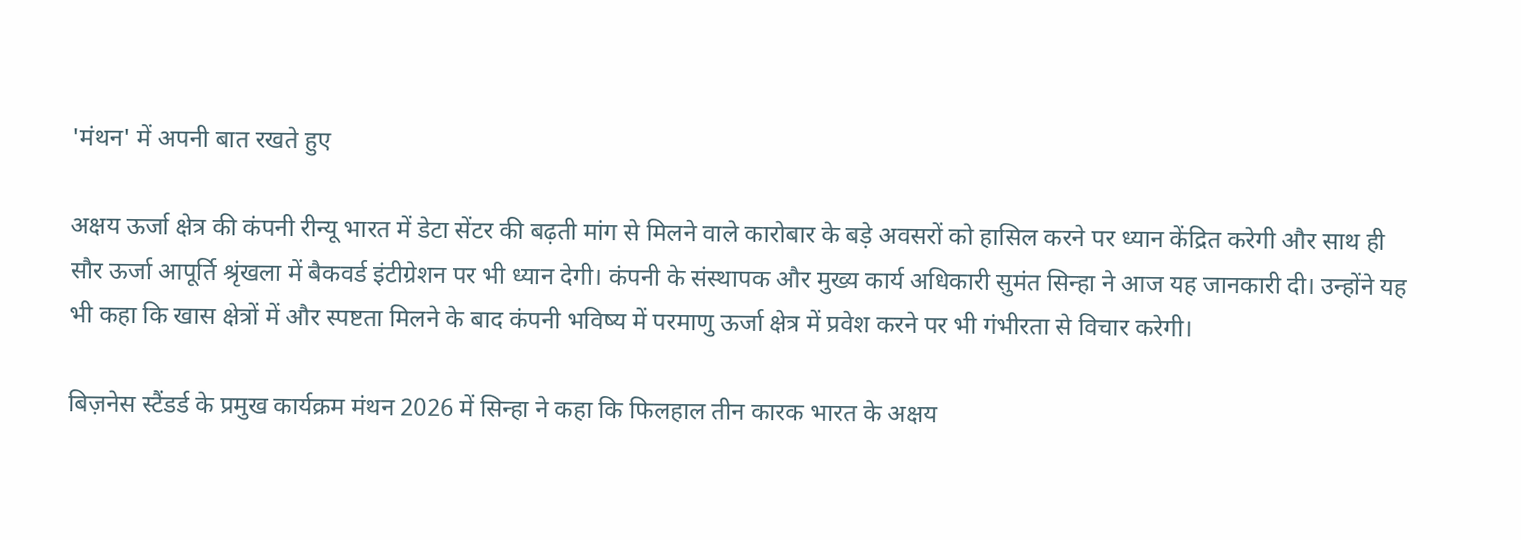'मंथन' में अपनी बात रखते हुए

अक्षय ऊर्जा क्षेत्र की कंपनी रीन्यू भारत में डेटा सेंटर की बढ़ती मांग से मिलने वाले कारोबार के बड़े अवसरों को हासिल करने पर ध्यान केंद्रित करेगी और साथ ही सौर ऊर्जा आपूर्ति श्रृंखला में बैकवर्ड इंटीग्रेशन पर भी ध्यान देगी। कंपनी के संस्थापक और मुख्य कार्य अधिकारी सुमंत सिन्हा ने आज यह जानकारी दी। उन्होंने यह भी कहा कि खास क्षेत्रों में और स्पष्टता मिलने के बाद कंपनी भविष्य में परमाणु ऊर्जा क्षेत्र में प्रवेश करने पर भी गंभीरता से विचार करेगी।

बिज़नेस स्टैंडर्ड के प्रमुख कार्यक्रम मंथन 2026 में सिन्हा ने कहा कि फिलहाल तीन कारक भारत के अक्षय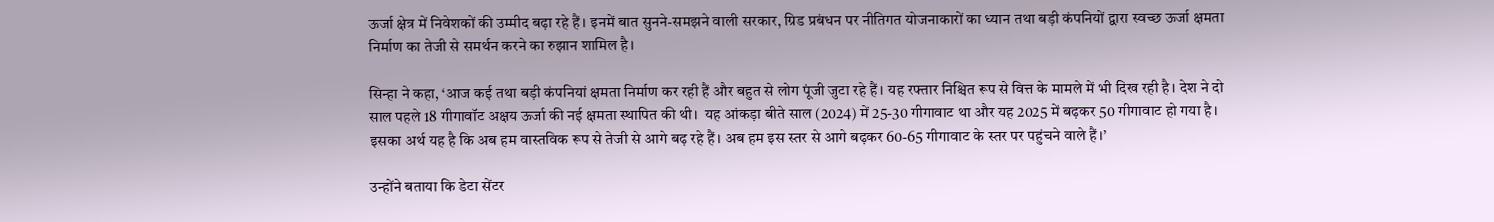ऊर्जा क्षेत्र में निवेशकों की उम्मीद बढ़ा रहे हैं। इनमें बात सुनने-समझने वाली सरकार, ग्रिड प्रबंधन पर नीतिगत योजनाकारों का ध्यान तथा बड़ी कंपनियों द्वारा स्वच्छ ऊर्जा क्षमता निर्माण का तेजी से समर्थन करने का रुझान शामिल है।

सिन्हा ने कहा, ‘आज कई तथा बड़ी कंपनियां क्षमता निर्माण कर रही हैं और बहुत से लोग पूंजी जुटा रहे हैं। यह रफ्तार निश्चित रूप से वित्त के मामले में भी दिख रही है। देश ने दो साल पहले 18 गीगावॉट अक्षय ऊर्जा की नई क्षमता स्थापित की थी।  यह आंकड़ा बीते साल (2024) में 25-30 गीगावाट था और यह 2025 में बढ़कर 50 गीगावाट हो गया है। इसका अर्थ यह है कि अब हम वास्तविक रूप से तेजी से आगे बढ़ रहे हैं। अब हम इस स्तर से आगे बढ़कर 60-65 गीगावाट के स्तर पर पहुंचने वाले हैं।’

उन्होंने बताया कि डेटा सेंटर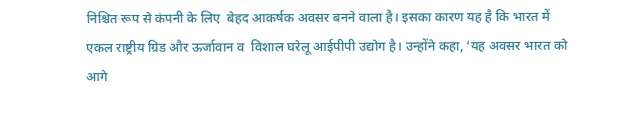निश्चित रूप से कंपनी के लिए  बेहद आकर्षक अवसर बनने वाला है। इसका कारण यह है कि भारत में एकल राष्ट्रीय ग्रिड और ऊर्जावान व  विशाल घरेलू आईपीपी उद्योग है। उन्होंने कहा, ‘यह अवसर भारत को आगे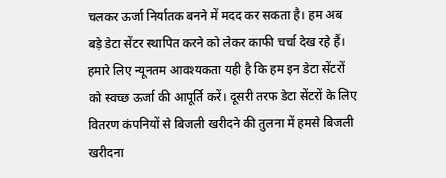चलकर ऊर्जा निर्यातक बनने में मदद कर सकता है। हम अब बड़े डेटा सेंटर स्थापित करने को लेकर काफी चर्चा देख रहे हैं। हमारे लिए न्यूनतम आवश्यकता यही है कि हम इन डेटा सेंटरों को स्वच्छ ऊर्जा की आपूर्ति करें। दूसरी तरफ डेटा सेंटरों के लिए वितरण कंपनियों से बिजली खरीदने की तुलना में हमसे बिजली खरीदना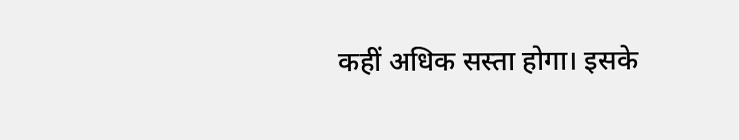कहीं अधिक सस्ता होगा। इसके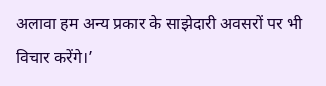अलावा हम अन्य प्रकार के साझेदारी अवसरों पर भी विचार करेंगे।’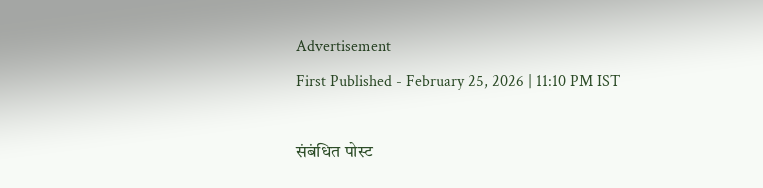Advertisement
First Published - February 25, 2026 | 11:10 PM IST

संबंधित पोस्ट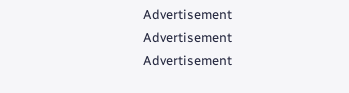Advertisement
Advertisement
Advertisement